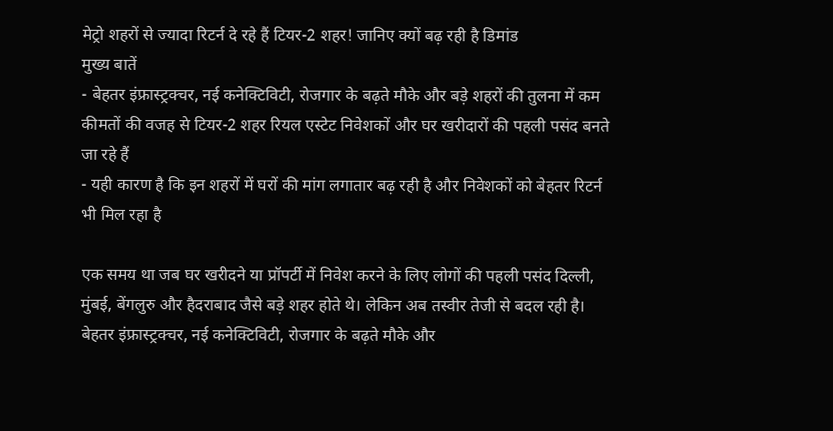मेट्रो शहरों से ज्यादा रिटर्न दे रहे हैं टियर-2 शहर! जानिए क्यों बढ़ रही है डिमांड
मुख्य बातें
- बेहतर इंफ्रास्ट्रक्चर, नई कनेक्टिविटी, रोजगार के बढ़ते मौके और बड़े शहरों की तुलना में कम कीमतों की वजह से टियर-2 शहर रियल एस्टेट निवेशकों और घर खरीदारों की पहली पसंद बनते जा रहे हैं
- यही कारण है कि इन शहरों में घरों की मांग लगातार बढ़ रही है और निवेशकों को बेहतर रिटर्न भी मिल रहा है

एक समय था जब घर खरीदने या प्रॉपर्टी में निवेश करने के लिए लोगों की पहली पसंद दिल्ली, मुंबई, बेंगलुरु और हैदराबाद जैसे बड़े शहर होते थे। लेकिन अब तस्वीर तेजी से बदल रही है। बेहतर इंफ्रास्ट्रक्चर, नई कनेक्टिविटी, रोजगार के बढ़ते मौके और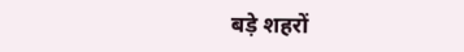बड़े शहरों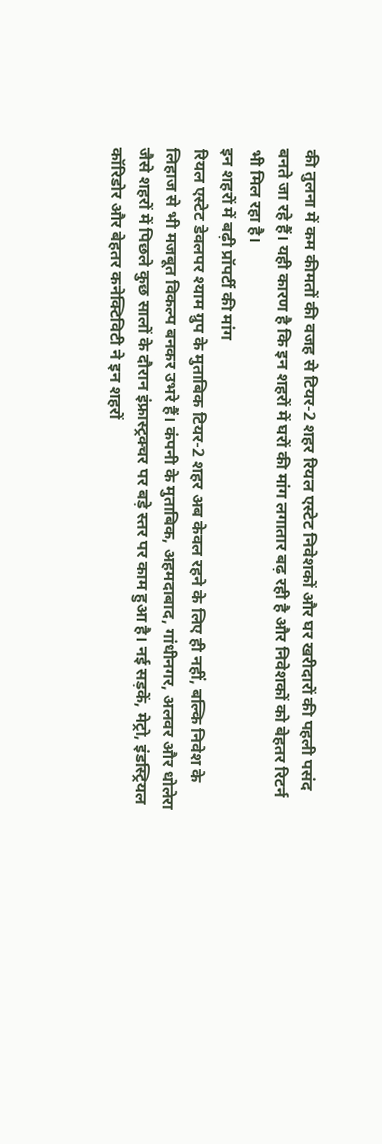की तुलना में कम कीमतों की वजह से टियर-2 शहर रियल एस्टेट निवेशकों और घर खरीदारों की पहली पसंद बनते जा रहे हैं। यही कारण है कि इन शहरों में घरों की मांग लगातार बढ़ रही है और निवेशकों को बेहतर रिटर्न भी मिल रहा है।
इन शहरों में बढ़ी प्रॉपर्टी की मांग
रियल एस्टेट डेवलपर श्याम ग्रुप के मुताबिक टियर-2 शहर अब केवल रहने के लिए ही नहीं, बल्कि निवेश के लिहाज से भी मजबूत विकल्प बनकर उभरे हैं। कंपनी के मुताबिक, अहमदाबाद, गांधीनगर, अलवर और धोलेरा जैसे शहरों में पिछले कुछ सालों के दौरान इंफ्रास्ट्रक्चर पर बड़े स्तर पर काम हुआ है। नई सड़कें, मेट्रो, इंडस्ट्रियल कॉरिडोर और बेहतर कनेक्टिविटी ने इन शहरों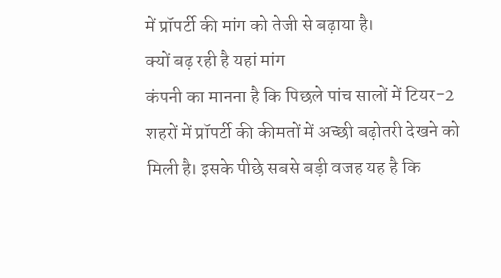में प्रॉपर्टी की मांग को तेजी से बढ़ाया है।
क्यों बढ़ रही है यहां मांग
कंपनी का मानना है कि पिछले पांच सालों में टियर-2 शहरों में प्रॉपर्टी की कीमतों में अच्छी बढ़ोतरी देखने को मिली है। इसके पीछे सबसे बड़ी वजह यह है कि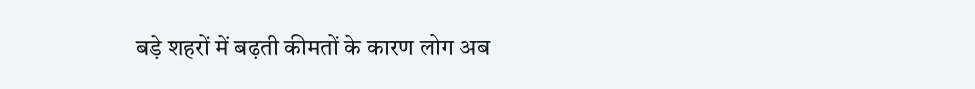बड़े शहरों में बढ़ती कीमतों के कारण लोग अब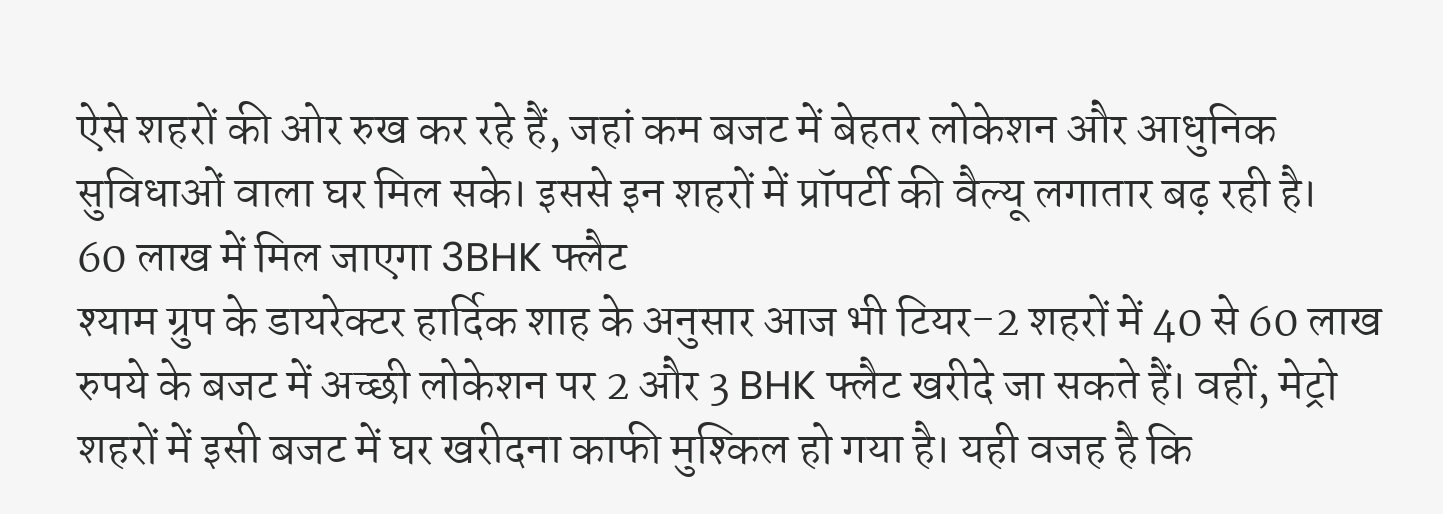ऐसे शहरों की ओर रुख कर रहे हैं, जहां कम बजट में बेहतर लोकेशन और आधुनिक सुविधाओं वाला घर मिल सके। इससे इन शहरों में प्रॉपर्टी की वैल्यू लगातार बढ़ रही है।
60 लाख में मिल जाएगा 3BHK फ्लैट
श्याम ग्रुप के डायरेक्टर हार्दिक शाह के अनुसार आज भी टियर-2 शहरों में 40 से 60 लाख रुपये के बजट में अच्छी लोकेशन पर 2 और 3 BHK फ्लैट खरीदे जा सकते हैं। वहीं, मेट्रो शहरों में इसी बजट में घर खरीदना काफी मुश्किल हो गया है। यही वजह है कि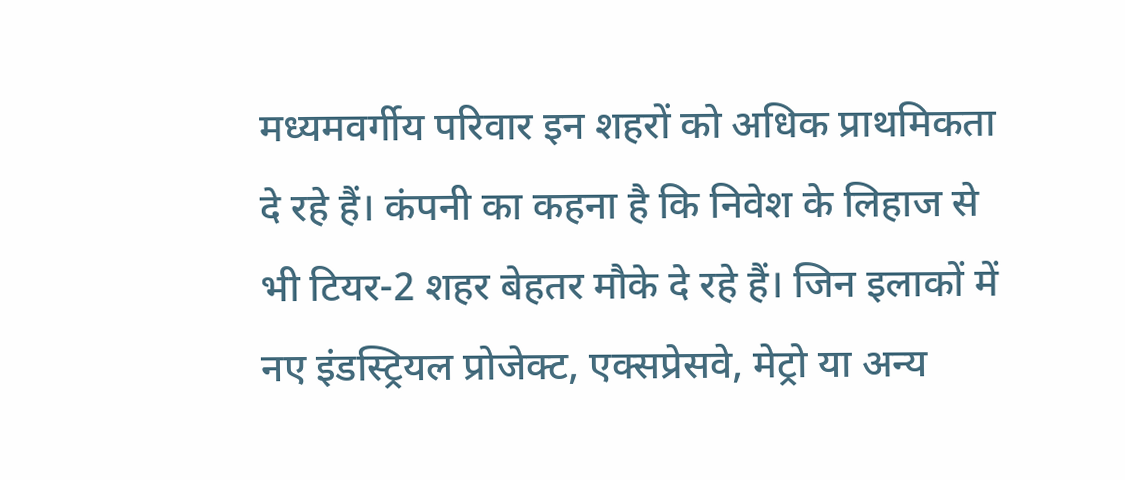मध्यमवर्गीय परिवार इन शहरों को अधिक प्राथमिकता दे रहे हैं। कंपनी का कहना है कि निवेश के लिहाज से भी टियर-2 शहर बेहतर मौके दे रहे हैं। जिन इलाकों में नए इंडस्ट्रियल प्रोजेक्ट, एक्सप्रेसवे, मेट्रो या अन्य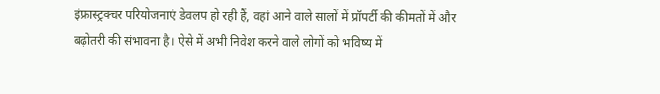इंफ्रास्ट्रक्चर परियोजनाएं डेवलप हो रही हैं, वहां आने वाले सालों में प्रॉपर्टी की कीमतों में और बढ़ोतरी की संभावना है। ऐसे में अभी निवेश करने वाले लोगों को भविष्य में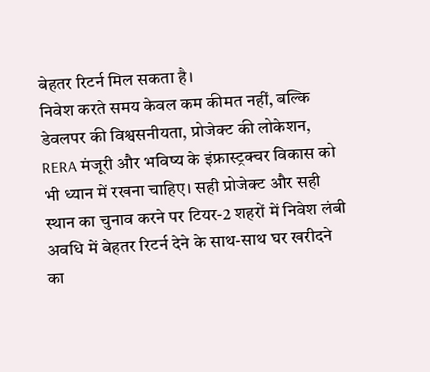बेहतर रिटर्न मिल सकता है।
निवेश करते समय केवल कम कीमत नहीं, बल्कि डेवलपर की विश्वसनीयता, प्रोजेक्ट की लोकेशन, RERA मंजूरी और भविष्य के इंफ्रास्ट्रक्चर विकास को भी ध्यान में रखना चाहिए। सही प्रोजेक्ट और सही स्थान का चुनाव करने पर टियर-2 शहरों में निवेश लंबी अवधि में बेहतर रिटर्न देने के साथ-साथ घर खरीदने का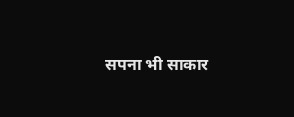सपना भी साकार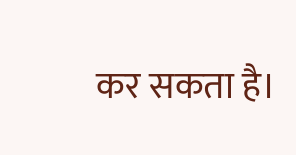कर सकता है।